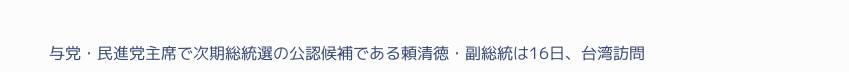与党・民進党主席で次期総統選の公認候補である頼清徳・副総統は16日、台湾訪問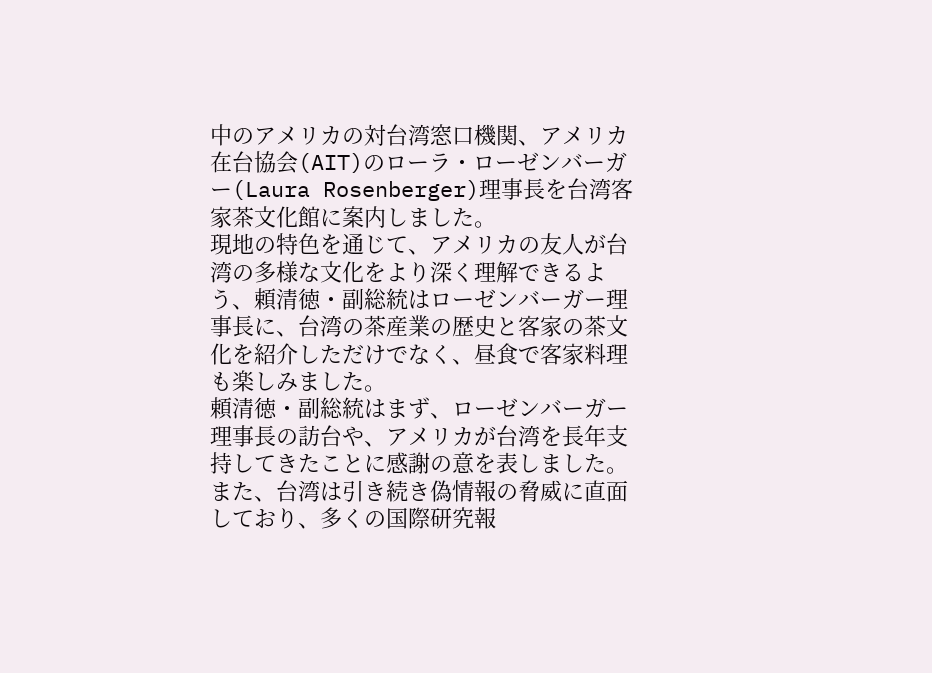中のアメリカの対台湾窓口機関、アメリカ在台協会(AIT)のローラ・ローゼンバーガー(Laura Rosenberger)理事長を台湾客家茶文化館に案内しました。
現地の特色を通じて、アメリカの友人が台湾の多様な文化をより深く理解できるよう、頼清徳・副総統はローゼンバーガー理事長に、台湾の茶産業の歴史と客家の茶文化を紹介しただけでなく、昼食で客家料理も楽しみました。
頼清徳・副総統はまず、ローゼンバーガー理事長の訪台や、アメリカが台湾を長年支持してきたことに感謝の意を表しました。また、台湾は引き続き偽情報の脅威に直面しており、多くの国際研究報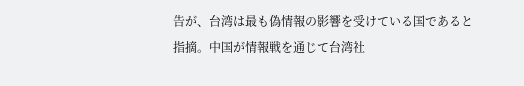告が、台湾は最も偽情報の影響を受けている国であると指摘。中国が情報戦を通じて台湾社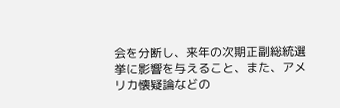会を分断し、来年の次期正副総統選挙に影響を与えること、また、アメリカ懐疑論などの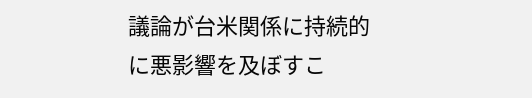議論が台米関係に持続的に悪影響を及ぼすこ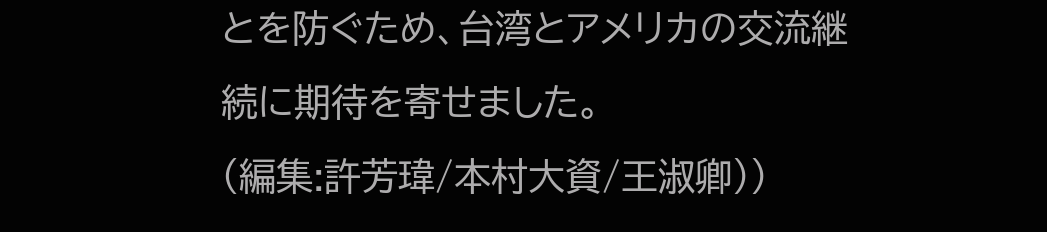とを防ぐため、台湾とアメリカの交流継続に期待を寄せました。
(編集:許芳瑋/本村大資/王淑卿))